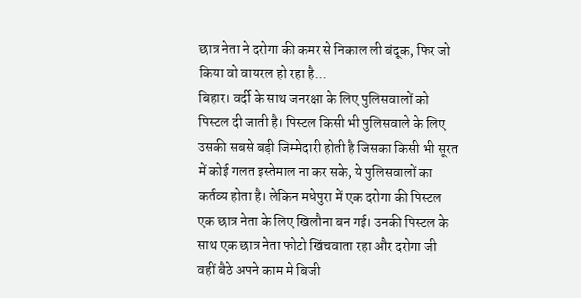छात्र नेता ने दरोगा की कमर से निकाल ली बंदूक, फिर जो किया वो वायरल हो रहा है...
बिहार। वर्दी के साथ जनरक्षा के लिए पुलिसवालों को पिस्टल दी जाती है। पिस्टल किसी भी पुलिसवाले के लिए उसकी सबसे बड़ी जिम्मेदारी होती है जिसका किसी भी सूरत में कोई गलत इस्तेमाल ना कर सके, ये पुलिसवालों का कर्तव्य होता है। लेकिन मधेपुरा में एक दरोगा की पिस्टल एक छात्र नेता के लिए खिलौना बन गई। उनकी पिस्टल के साथ एक छात्र नेता फोटो खिंचवाता रहा और दरोगा जी वहीं बैठे अपने काम मे बिजी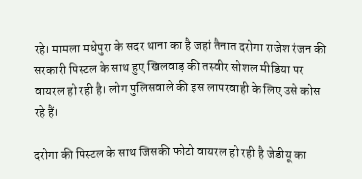रहे। मामला मधेपुरा के सदर थाना का है जहां तैनात दरोगा राजेश रंजन की सरकारी पिस्टल के साथ हुए खिलवाड़ की तस्वीर सोशल मीडिया पर वायरल हो रही है। लोग पुलिसवाले की इस लापरवाही के लिए उसे कोस रहे हैं।

दरोगा की पिस्टल के साथ जिसकी फोटो वायरल हो रही है जेडीयू का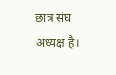छात्र संघ अध्यक्ष है।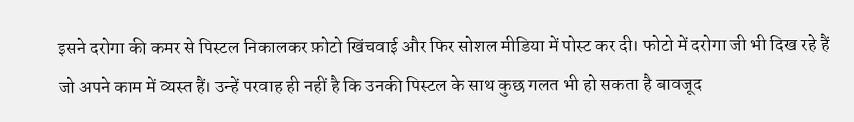इसने दरोगा की कमर से पिस्टल निकालकर फ़ोटो खिंचवाई और फिर सोशल मीडिया में पोस्ट कर दी। फोटो में दरोगा जी भी दिख रहे हैं जो अपने काम में व्यस्त हैं। उन्हें परवाह ही नहीं है कि उनकी पिस्टल के साथ कुछ गलत भी हो सकता है बावजूद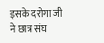इसके दरोगा जी ने छात्र संघ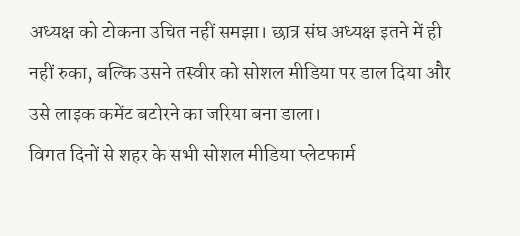अध्यक्ष को टोकना उचित नहीं समझा। छात्र संघ अध्यक्ष इतने में ही नहीं रुका, बल्कि उसने तस्वीर को सोशल मीडिया पर डाल दिया और उसे लाइक कमेंट बटोरने का जरिया बना डाला।
विगत दिनों से शहर के सभी सोशल मीडिया प्लेटफार्म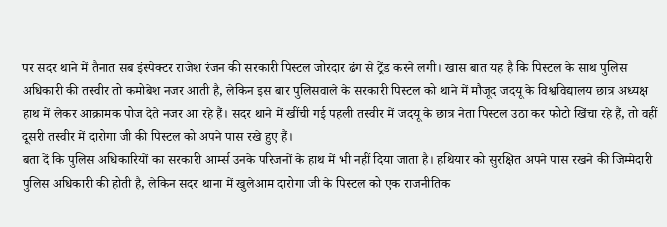पर सदर थाने में तैनात सब इंस्पेक्टर राजेश रंजन की सरकारी पिस्टल जोरदार ढंग से ट्रेंड करने लगी। खास बात यह है कि पिस्टल के साथ पुलिस अधिकारी की तस्वीर तो कमोबेश नजर आती है, लेकिन इस बार पुलिसवाले के सरकारी पिस्टल को थाने में मौजूद जदयू के विश्वविद्यालय छात्र अध्यक्ष हाथ में लेकर आक्रामक पोज देते नजर आ रहे हैं। सदर थाने में खींची गई पहली तस्वीर में जदयू के छात्र नेता पिस्टल उठा कर फोटो खिंचा रहे हैं, तो वहीं दूसरी तस्वीर में दारोगा जी की पिस्टल को अपने पास रखे हुए हैं।
बता दें कि पुलिस अधिकारियों का सरकारी आर्म्स उनके परिजनों के हाथ में भी नहीं दिया जाता है। हथियार को सुरक्षित अपने पास रखने की जिम्मेदारी पुलिस अधिकारी की होती है, लेकिन सदर थाना में खुलेआम दारोगा जी के पिस्टल को एक राजनीतिक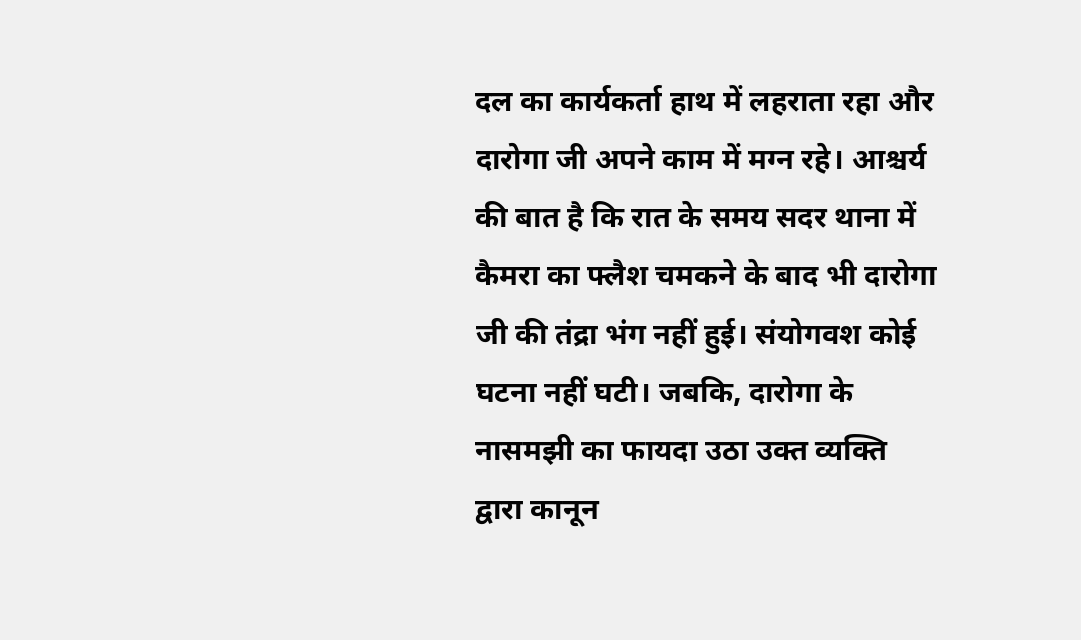दल का कार्यकर्ता हाथ में लहराता रहा और दारोगा जी अपने काम में मग्न रहे। आश्चर्य की बात है कि रात के समय सदर थाना में कैमरा का फ्लैश चमकने के बाद भी दारोगा जी की तंद्रा भंग नहीं हुई। संयोगवश कोई घटना नहीं घटी। जबकि, दारोगा के नासमझी का फायदा उठा उक्त व्यक्ति द्वारा कानून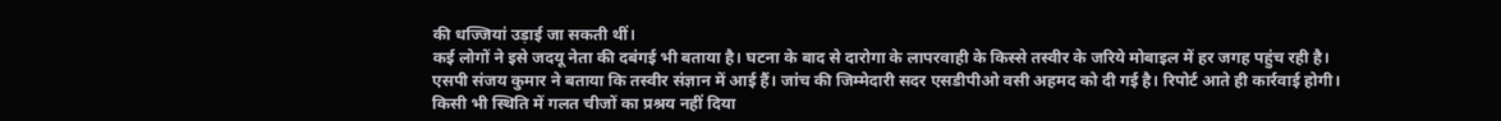की धज्जियां उड़ाई जा सकती थीं।
कई लोगों ने इसे जदयू नेता की दबंगई भी बताया है। घटना के बाद से दारोगा के लापरवाही के किस्से तस्वीर के जरिये मोबाइल में हर जगह पहुंच रही है। एसपी संजय कुमार ने बताया कि तस्वीर संज्ञान में आई हैं। जांच की जिम्मेदारी सदर एसडीपीओ वसी अहमद को दी गई है। रिपोर्ट आते ही कार्रवाई होगी। किसी भी स्थिति में गलत चीजों का प्रश्रय नहीं दिया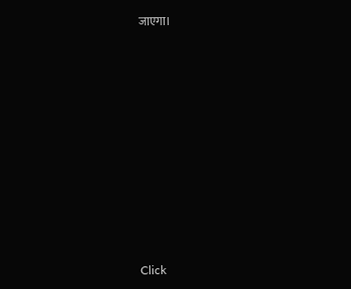जाएगा।












Click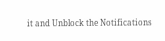it and Unblock the Notifications